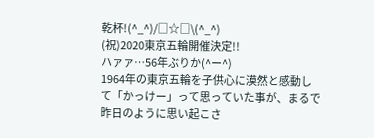乾杯!(^_^)/□☆□\(^_^)
(祝)2020東京五輪開催決定!!
ハァァ…56年ぶりか(^ー^)
1964年の東京五輪を子供心に漠然と感動して「かっけー」って思っていた事が、まるで昨日のように思い起こさ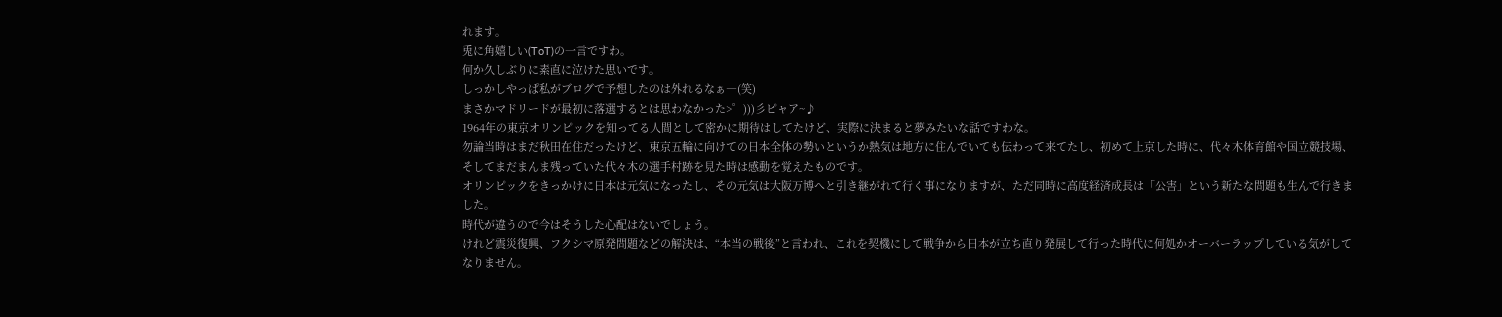れます。
兎に角嬉しい(ToT)の一言ですわ。
何か久しぶりに素直に泣けた思いです。
しっかしやっぱ私がブログで予想したのは外れるなぁ―(笑)
まさかマドリードが最初に落選するとは思わなかった>゜)))彡ピャア~♪
1964年の東京オリンピックを知ってる人間として密かに期待はしてたけど、実際に決まると夢みたいな話ですわな。
勿論当時はまだ秋田在住だったけど、東京五輪に向けての日本全体の勢いというか熱気は地方に住んでいても伝わって来てたし、初めて上京した時に、代々木体育館や国立競技場、そしてまだまんま残っていた代々木の選手村跡を見た時は感動を覚えたものです。
オリンピックをきっかけに日本は元気になったし、その元気は大阪万博へと引き継がれて行く事になりますが、ただ同時に高度経済成長は「公害」という新たな問題も生んで行きました。
時代が違うので今はそうした心配はないでしょう。
けれど震災復興、フクシマ原発問題などの解決は、“本当の戦後”と言われ、これを契機にして戦争から日本が立ち直り発展して行った時代に何処かオーバーラップしている気がしてなりません。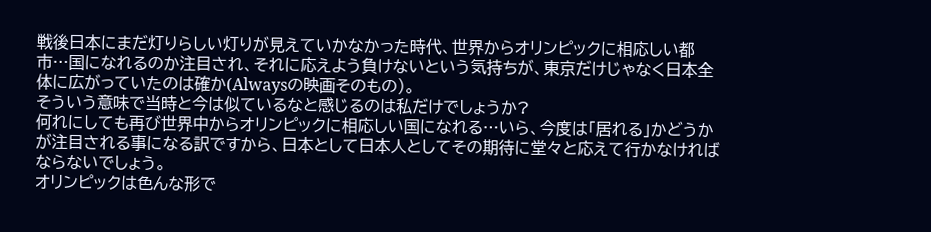戦後日本にまだ灯りらしい灯りが見えていかなかった時代、世界からオリンピックに相応しい都市…国になれるのか注目され、それに応えよう負けないという気持ちが、東京だけじゃなく日本全体に広がっていたのは確か(Alwaysの映画そのもの)。
そういう意味で当時と今は似ているなと感じるのは私だけでしょうか?
何れにしても再び世界中からオリンピックに相応しい国になれる…いら、今度は「居れる」かどうかが注目される事になる訳ですから、日本として日本人としてその期待に堂々と応えて行かなければならないでしょう。
オリンピックは色んな形で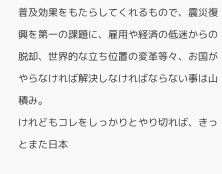普及効果をもたらしてくれるもので、震災復興を第一の課題に、雇用や経済の低迷からの脱却、世界的な立ち位置の変革等々、お国がやらなければ解決しなければならない事は山積み。
けれどもコレをしっかりとやり切れば、きっとまた日本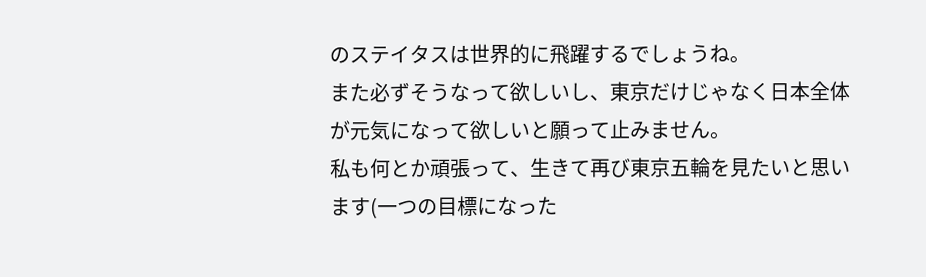のステイタスは世界的に飛躍するでしょうね。
また必ずそうなって欲しいし、東京だけじゃなく日本全体が元気になって欲しいと願って止みません。
私も何とか頑張って、生きて再び東京五輪を見たいと思います(一つの目標になった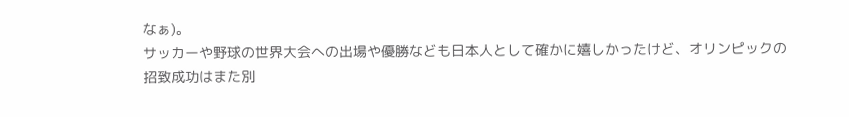なぁ)。
サッカーや野球の世界大会への出場や優勝なども日本人として確かに嬉しかったけど、オリンピックの招致成功はまた別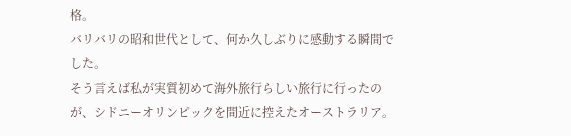格。
バリバリの昭和世代として、何か久しぶりに感動する瞬間でした。
そう言えば私が実質初めて海外旅行らしい旅行に行ったのが、シドニーオリンピックを間近に控えたオーストラリア。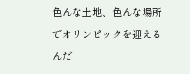色んな土地、色んな場所でオリンピックを迎えるんだ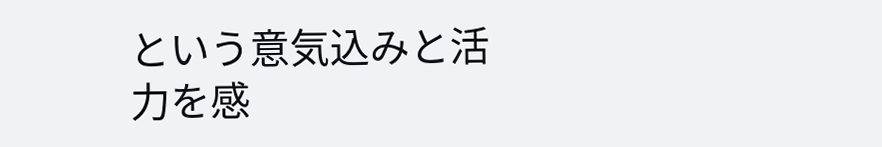という意気込みと活力を感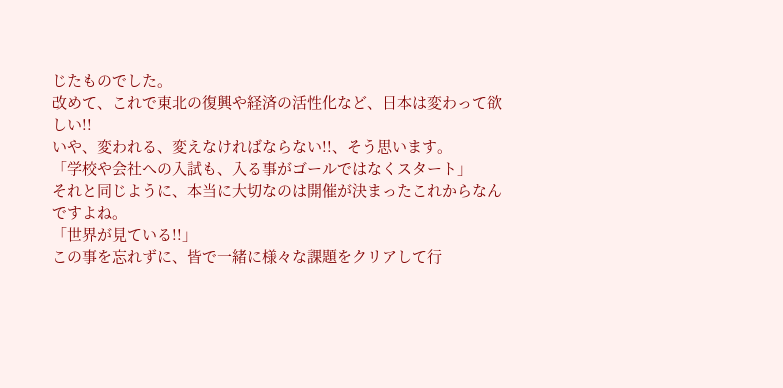じたものでした。
改めて、これで東北の復興や経済の活性化など、日本は変わって欲しい!!
いや、変われる、変えなければならない!!、そう思います。
「学校や会社への入試も、入る事がゴールではなくスタート」
それと同じように、本当に大切なのは開催が決まったこれからなんですよね。
「世界が見ている!!」
この事を忘れずに、皆で一緒に様々な課題をクリアして行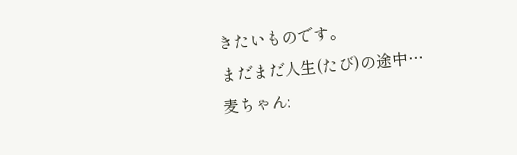きたいものです。
まだまだ人生(たび)の途中…
麦ちゃん: